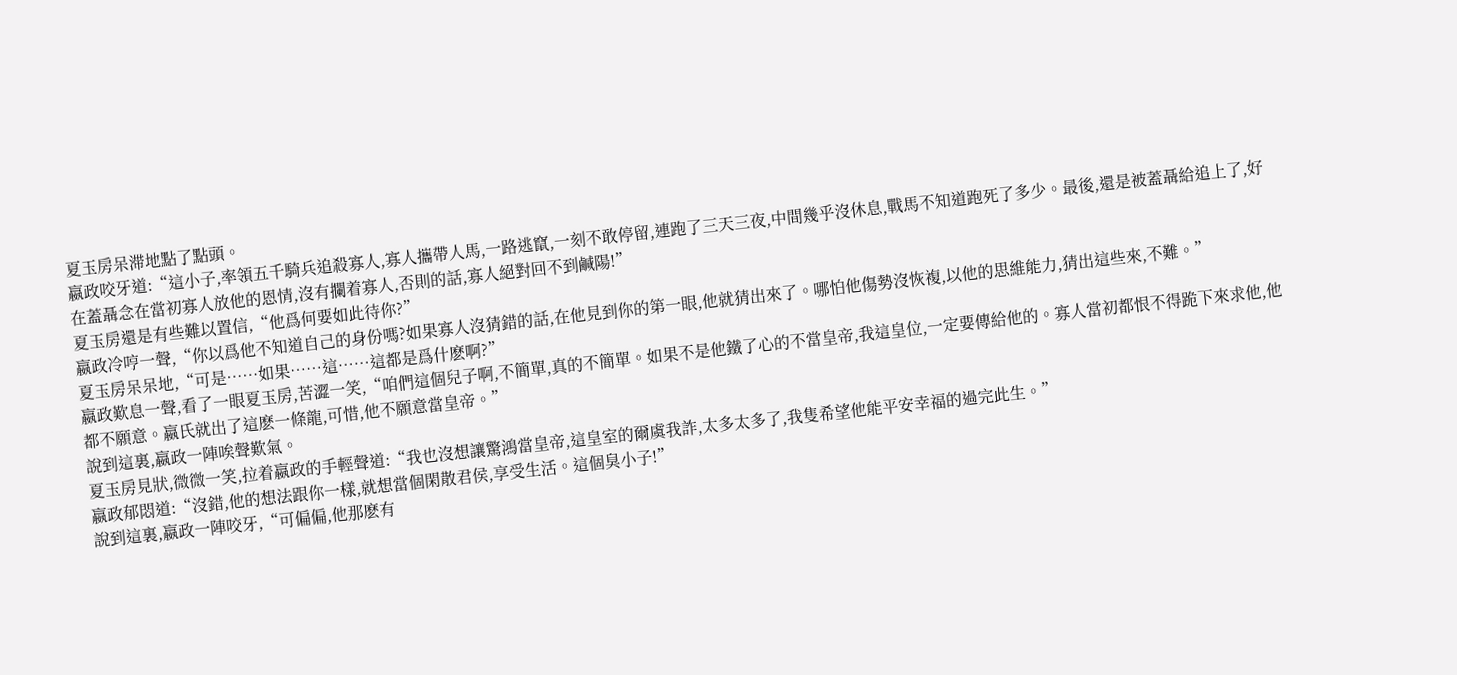夏玉房呆滞地點了點頭。
嬴政咬牙道:“這小子,率領五千騎兵追殺寡人,寡人攜帶人馬,一路逃竄,一刻不敢停留,連跑了三天三夜,中間幾乎沒休息,戰馬不知道跑死了多少。最後,還是被蓋聶給追上了,好在蓋聶念在當初寡人放他的恩情,沒有攔着寡人,否則的話,寡人絕對回不到鹹陽!”
夏玉房還是有些難以置信,“他爲何要如此待你?”
嬴政冷哼一聲,“你以爲他不知道自己的身份嗎?如果寡人沒猜錯的話,在他見到你的第一眼,他就猜出來了。哪怕他傷勢沒恢複,以他的思維能力,猜出這些來,不難。”
夏玉房呆呆地,“可是……如果……這……這都是爲什麽啊?”
嬴政歎息一聲,看了一眼夏玉房,苦澀一笑,“咱們這個兒子啊,不簡單,真的不簡單。如果不是他鐵了心的不當皇帝,我這皇位,一定要傳給他的。寡人當初都恨不得跪下來求他,他都不願意。嬴氏就出了這麽一條龍,可惜,他不願意當皇帝。”
說到這裏,嬴政一陣唉聲歎氣。
夏玉房見狀,微微一笑,拉着嬴政的手輕聲道:“我也沒想讓驚鴻當皇帝,這皇室的爾虞我詐,太多太多了,我隻希望他能平安幸福的過完此生。”
嬴政郁悶道:“沒錯,他的想法跟你一樣,就想當個閑散君侯,享受生活。這個臭小子!”
說到這裏,嬴政一陣咬牙,“可偏偏,他那麽有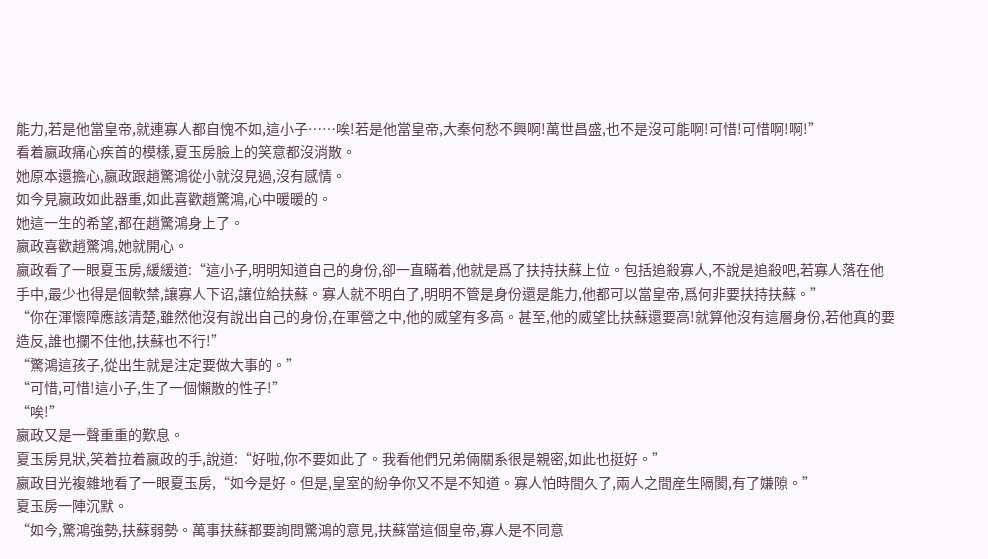能力,若是他當皇帝,就連寡人都自愧不如,這小子……唉!若是他當皇帝,大秦何愁不興啊!萬世昌盛,也不是沒可能啊!可惜!可惜啊!啊!”
看着嬴政痛心疾首的模樣,夏玉房臉上的笑意都沒消散。
她原本還擔心,嬴政跟趙驚鴻從小就沒見過,沒有感情。
如今見嬴政如此器重,如此喜歡趙驚鴻,心中暖暖的。
她這一生的希望,都在趙驚鴻身上了。
嬴政喜歡趙驚鴻,她就開心。
嬴政看了一眼夏玉房,緩緩道:“這小子,明明知道自己的身份,卻一直瞞着,他就是爲了扶持扶蘇上位。包括追殺寡人,不說是追殺吧,若寡人落在他手中,最少也得是個軟禁,讓寡人下诏,讓位給扶蘇。寡人就不明白了,明明不管是身份還是能力,他都可以當皇帝,爲何非要扶持扶蘇。”
“你在渾懷障應該清楚,雖然他沒有說出自己的身份,在軍營之中,他的威望有多高。甚至,他的威望比扶蘇還要高!就算他沒有這層身份,若他真的要造反,誰也攔不住他,扶蘇也不行!”
“驚鴻這孩子,從出生就是注定要做大事的。”
“可惜,可惜!這小子,生了一個懶散的性子!”
“唉!”
嬴政又是一聲重重的歎息。
夏玉房見狀,笑着拉着嬴政的手,說道:“好啦,你不要如此了。我看他們兄弟倆關系很是親密,如此也挺好。”
嬴政目光複雜地看了一眼夏玉房,“如今是好。但是,皇室的紛争你又不是不知道。寡人怕時間久了,兩人之間産生隔閡,有了嫌隙。”
夏玉房一陣沉默。
“如今,驚鴻強勢,扶蘇弱勢。萬事扶蘇都要詢問驚鴻的意見,扶蘇當這個皇帝,寡人是不同意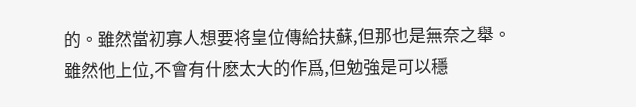的。雖然當初寡人想要将皇位傳給扶蘇,但那也是無奈之舉。雖然他上位,不會有什麽太大的作爲,但勉強是可以穩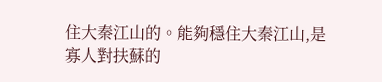住大秦江山的。能夠穩住大秦江山,是寡人對扶蘇的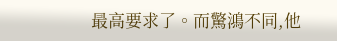最高要求了。而驚鴻不同,他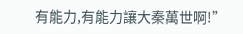有能力,有能力讓大秦萬世啊!”